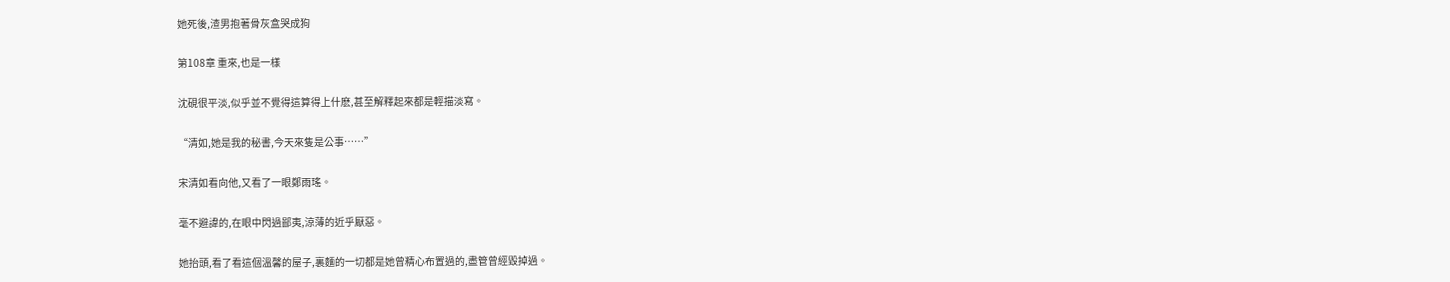她死後,渣男抱著骨灰盒哭成狗

第108章 重來,也是一樣

沈硯很平淡,似乎並不覺得這算得上什麽,甚至解釋起來都是輕描淡寫。

“清如,她是我的秘書,今天來隻是公事……”

宋清如看向他,又看了一眼鄭雨瑤。

毫不避諱的,在眼中閃過鄙夷,涼薄的近乎厭惡。

她抬頭,看了看這個溫馨的屋子,裏麵的一切都是她曾精心布置過的,盡管曾經毀掉過。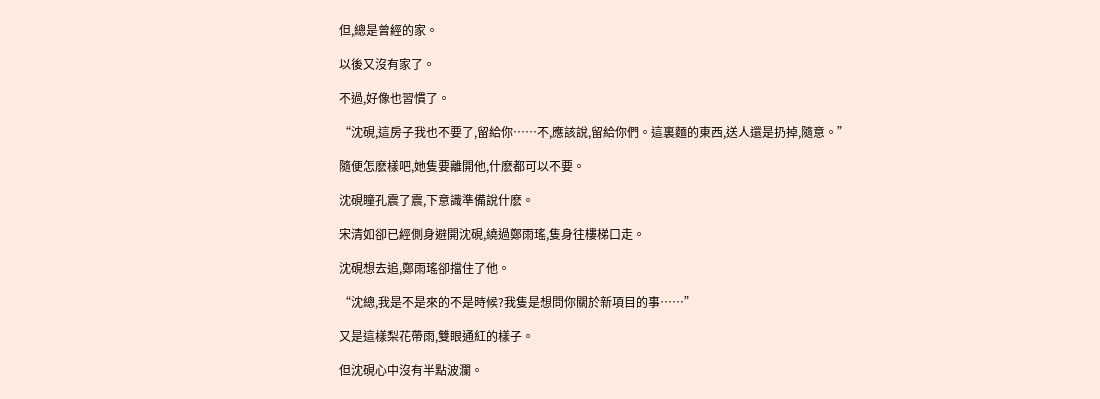但,總是曾經的家。

以後又沒有家了。

不過,好像也習慣了。

“沈硯,這房子我也不要了,留給你……不,應該說,留給你們。這裏麵的東西,送人還是扔掉,隨意。”

隨便怎麽樣吧,她隻要離開他,什麽都可以不要。

沈硯瞳孔震了震,下意識準備說什麽。

宋清如卻已經側身避開沈硯,繞過鄭雨瑤,隻身往樓梯口走。

沈硯想去追,鄭雨瑤卻擋住了他。

“沈總,我是不是來的不是時候?我隻是想問你關於新項目的事……”

又是這樣梨花帶雨,雙眼通紅的樣子。

但沈硯心中沒有半點波瀾。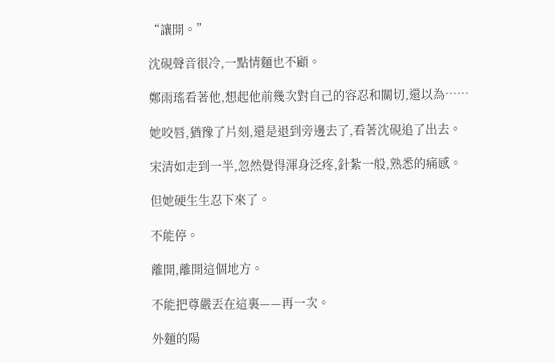“讓開。”

沈硯聲音很冷,一點情麵也不顧。

鄭雨瑤看著他,想起他前幾次對自己的容忍和關切,還以為……

她咬唇,猶豫了片刻,還是退到旁邊去了,看著沈硯追了出去。

宋清如走到一半,忽然覺得渾身泛疼,針紮一般,熟悉的痛感。

但她硬生生忍下來了。

不能停。

離開,離開這個地方。

不能把尊嚴丟在這裏——再一次。

外麵的陽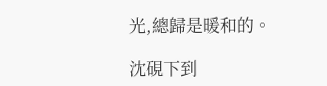光,總歸是暖和的。

沈硯下到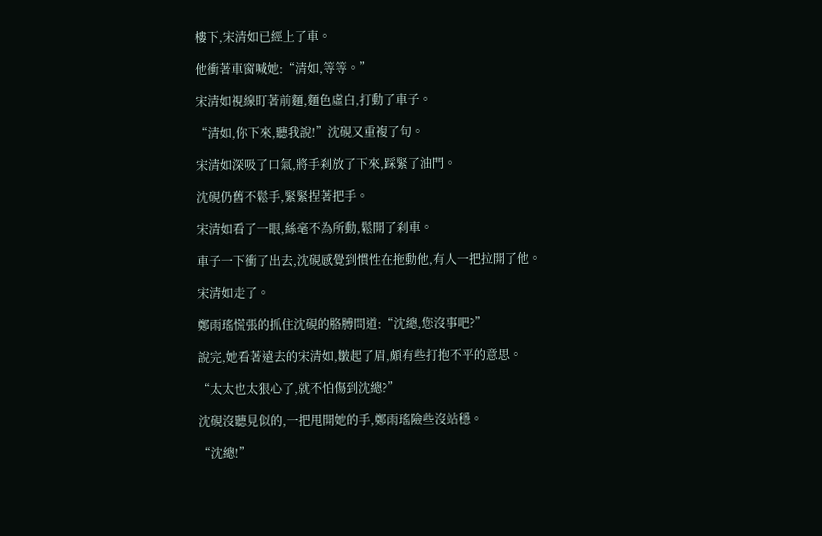樓下,宋清如已經上了車。

他衝著車窗喊她:“清如,等等。”

宋清如視線盯著前麵,麵色虛白,打動了車子。

“清如,你下來,聽我說!”沈硯又重複了句。

宋清如深吸了口氣,將手刹放了下來,踩緊了油門。

沈硯仍舊不鬆手,緊緊捏著把手。

宋清如看了一眼,絲毫不為所動,鬆開了刹車。

車子一下衝了出去,沈硯感覺到慣性在拖動他,有人一把拉開了他。

宋清如走了。

鄭雨瑤慌張的抓住沈硯的胳膊問道:“沈總,您沒事吧?”

說完,她看著遠去的宋清如,皺起了眉,頗有些打抱不平的意思。

“太太也太狠心了,就不怕傷到沈總?”

沈硯沒聽見似的,一把甩開她的手,鄭雨瑤險些沒站穩。

“沈總!”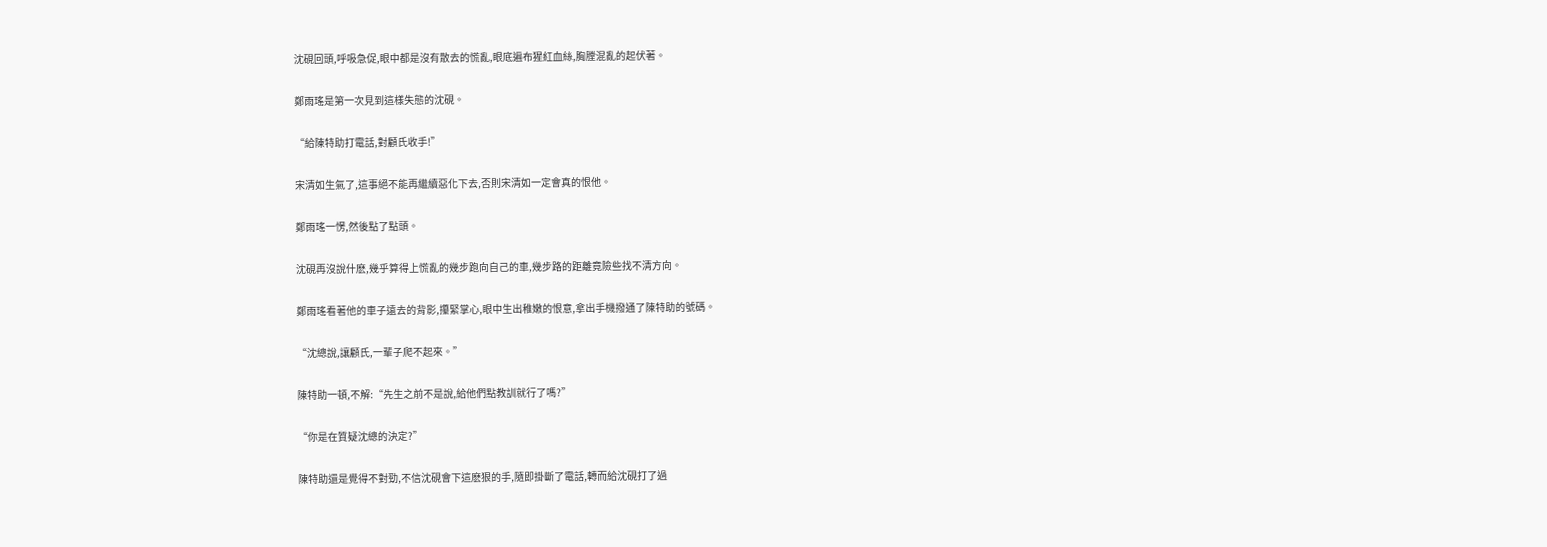沈硯回頭,呼吸急促,眼中都是沒有散去的慌亂,眼底遍布猩紅血絲,胸膛混亂的起伏著。

鄭雨瑤是第一次見到這樣失態的沈硯。

“給陳特助打電話,對顧氏收手!”

宋清如生氣了,這事絕不能再繼續惡化下去,否則宋清如一定會真的恨他。

鄭雨瑤一愣,然後點了點頭。

沈硯再沒說什麽,幾乎算得上慌亂的幾步跑向自己的車,幾步路的距離竟險些找不清方向。

鄭雨瑤看著他的車子遠去的背影,攥緊掌心,眼中生出稚嫩的恨意,拿出手機撥通了陳特助的號碼。

“沈總說,讓顧氏,一輩子爬不起來。”

陳特助一頓,不解:“先生之前不是說,給他們點教訓就行了嗎?”

“你是在質疑沈總的決定?”

陳特助還是覺得不對勁,不信沈硯會下這麽狠的手,隨即掛斷了電話,轉而給沈硯打了過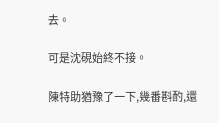去。

可是沈硯始終不接。

陳特助猶豫了一下,幾番斟酌,還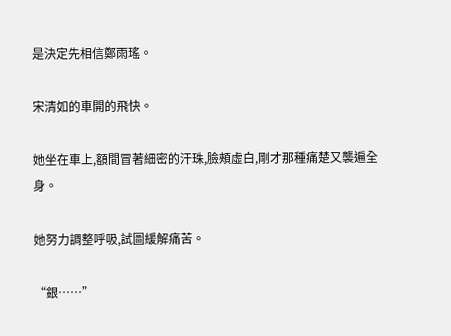是決定先相信鄭雨瑤。

宋清如的車開的飛快。

她坐在車上,額間冒著細密的汗珠,臉頰虛白,剛才那種痛楚又襲遍全身。

她努力調整呼吸,試圖緩解痛苦。

“銀……”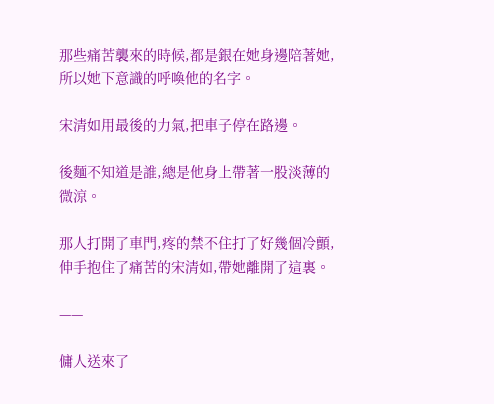那些痛苦襲來的時候,都是銀在她身邊陪著她,所以她下意識的呼喚他的名字。

宋清如用最後的力氣,把車子停在路邊。

後麵不知道是誰,總是他身上帶著一股淡薄的微涼。

那人打開了車門,疼的禁不住打了好幾個冷顫,伸手抱住了痛苦的宋清如,帶她離開了這裏。

——

傭人送來了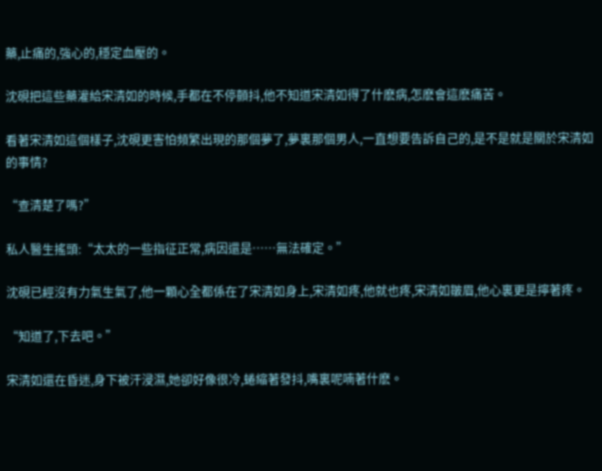藥,止痛的,強心的,穩定血壓的。

沈硯把這些藥灌給宋清如的時候,手都在不停顫抖,他不知道宋清如得了什麽病,怎麽會這麽痛苦。

看著宋清如這個樣子,沈硯更害怕頻繁出現的那個夢了,夢裏那個男人,一直想要告訴自己的,是不是就是關於宋清如的事情?

“查清楚了嗎?”

私人醫生搖頭:“太太的一些指征正常,病因還是……無法確定。”

沈硯已經沒有力氣生氣了,他一顆心全都係在了宋清如身上,宋清如疼,他就也疼,宋清如皺眉,他心裏更是擰著疼。

“知道了,下去吧。”

宋清如還在昏迷,身下被汗浸濕,她卻好像很冷,蜷縮著發抖,嘴裏呢喃著什麽。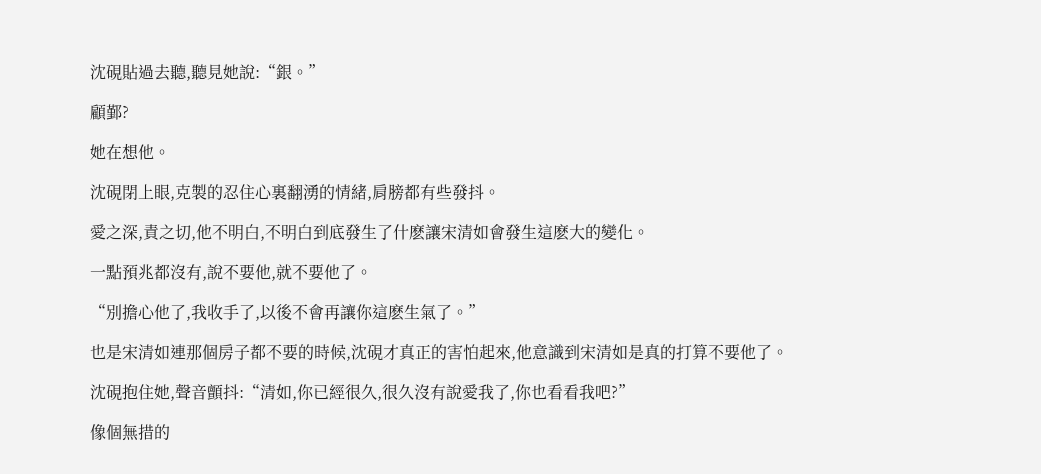沈硯貼過去聽,聽見她說:“銀。”

顧鄞?

她在想他。

沈硯閉上眼,克製的忍住心裏翻湧的情緒,肩膀都有些發抖。

愛之深,責之切,他不明白,不明白到底發生了什麽讓宋清如會發生這麽大的變化。

一點預兆都沒有,說不要他,就不要他了。

“別擔心他了,我收手了,以後不會再讓你這麽生氣了。”

也是宋清如連那個房子都不要的時候,沈硯才真正的害怕起來,他意識到宋清如是真的打算不要他了。

沈硯抱住她,聲音顫抖:“清如,你已經很久,很久沒有說愛我了,你也看看我吧?”

像個無措的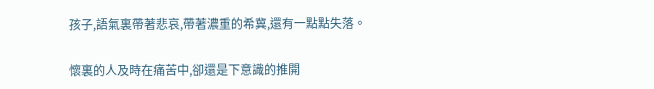孩子,語氣裏帶著悲哀,帶著濃重的希冀,還有一點點失落。

懷裏的人及時在痛苦中,卻還是下意識的推開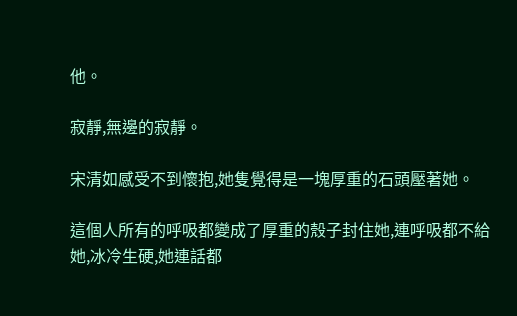他。

寂靜,無邊的寂靜。

宋清如感受不到懷抱,她隻覺得是一塊厚重的石頭壓著她。

這個人所有的呼吸都變成了厚重的殼子封住她,連呼吸都不給她,冰冷生硬,她連話都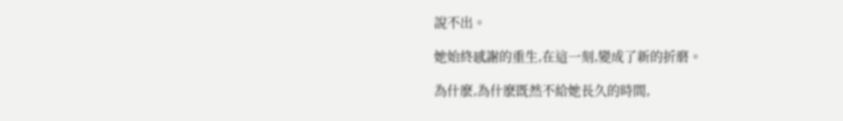說不出。

她始終感謝的重生,在這一刻,變成了新的折磨。

為什麽,為什麽既然不給她長久的時間,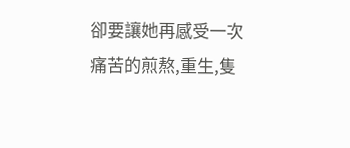卻要讓她再感受一次痛苦的煎熬,重生,隻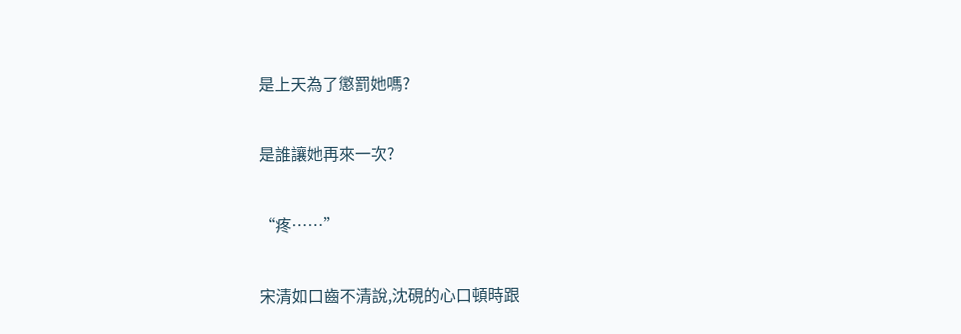是上天為了懲罰她嗎?

是誰讓她再來一次?

“疼……”

宋清如口齒不清說,沈硯的心口頓時跟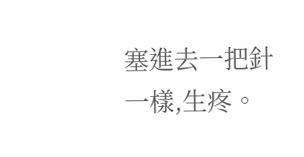塞進去一把針一樣,生疼。